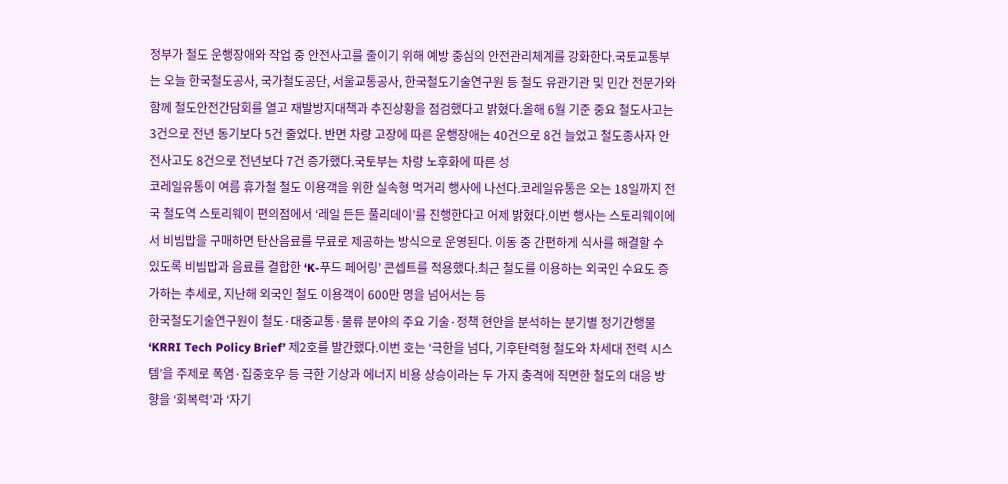정부가 철도 운행장애와 작업 중 안전사고를 줄이기 위해 예방 중심의 안전관리체계를 강화한다.국토교통부는 오늘 한국철도공사, 국가철도공단, 서울교통공사, 한국철도기술연구원 등 철도 유관기관 및 민간 전문가와 함께 철도안전간담회를 열고 재발방지대책과 추진상황을 점검했다고 밝혔다.올해 6월 기준 중요 철도사고는 3건으로 전년 동기보다 5건 줄었다. 반면 차량 고장에 따른 운행장애는 40건으로 8건 늘었고 철도종사자 안전사고도 8건으로 전년보다 7건 증가했다.국토부는 차량 노후화에 따른 성
코레일유통이 여름 휴가철 철도 이용객을 위한 실속형 먹거리 행사에 나선다.코레일유통은 오는 18일까지 전국 철도역 스토리웨이 편의점에서 ‘레일 든든 풀리데이’를 진행한다고 어제 밝혔다.이번 행사는 스토리웨이에서 비빔밥을 구매하면 탄산음료를 무료로 제공하는 방식으로 운영된다. 이동 중 간편하게 식사를 해결할 수 있도록 비빔밥과 음료를 결합한 ‘K-푸드 페어링’ 콘셉트를 적용했다.최근 철도를 이용하는 외국인 수요도 증가하는 추세로, 지난해 외국인 철도 이용객이 600만 명을 넘어서는 등
한국철도기술연구원이 철도·대중교통·물류 분야의 주요 기술·정책 현안을 분석하는 분기별 정기간행물 ‘KRRI Tech Policy Brief’ 제2호를 발간했다.이번 호는 ‘극한을 넘다, 기후탄력형 철도와 차세대 전력 시스템’을 주제로 폭염·집중호우 등 극한 기상과 에너지 비용 상승이라는 두 가지 충격에 직면한 철도의 대응 방향을 ‘회복력’과 ‘자기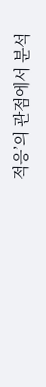적응’의 관점에서 분석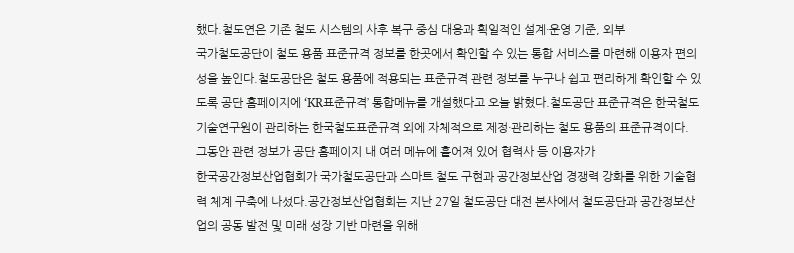했다.철도연은 기존 철도 시스템의 사후 복구 중심 대응과 획일적인 설계·운영 기준, 외부
국가철도공단이 철도 용품 표준규격 정보를 한곳에서 확인할 수 있는 통합 서비스를 마련해 이용자 편의성을 높인다.철도공단은 철도 용품에 적용되는 표준규격 관련 정보를 누구나 쉽고 편리하게 확인할 수 있도록 공단 홈페이지에 ‘KR표준규격’ 통합메뉴를 개설했다고 오늘 밝혔다.철도공단 표준규격은 한국철도기술연구원이 관리하는 한국철도표준규격 외에 자체적으로 제정·관리하는 철도 용품의 표준규격이다. 그동안 관련 정보가 공단 홈페이지 내 여러 메뉴에 흩어져 있어 협력사 등 이용자가
한국공간정보산업협회가 국가철도공단과 스마트 철도 구현과 공간정보산업 경쟁력 강화를 위한 기술협력 체계 구축에 나섰다.공간정보산업협회는 지난 27일 철도공단 대전 본사에서 철도공단과 공간정보산업의 공동 발전 및 미래 성장 기반 마련을 위해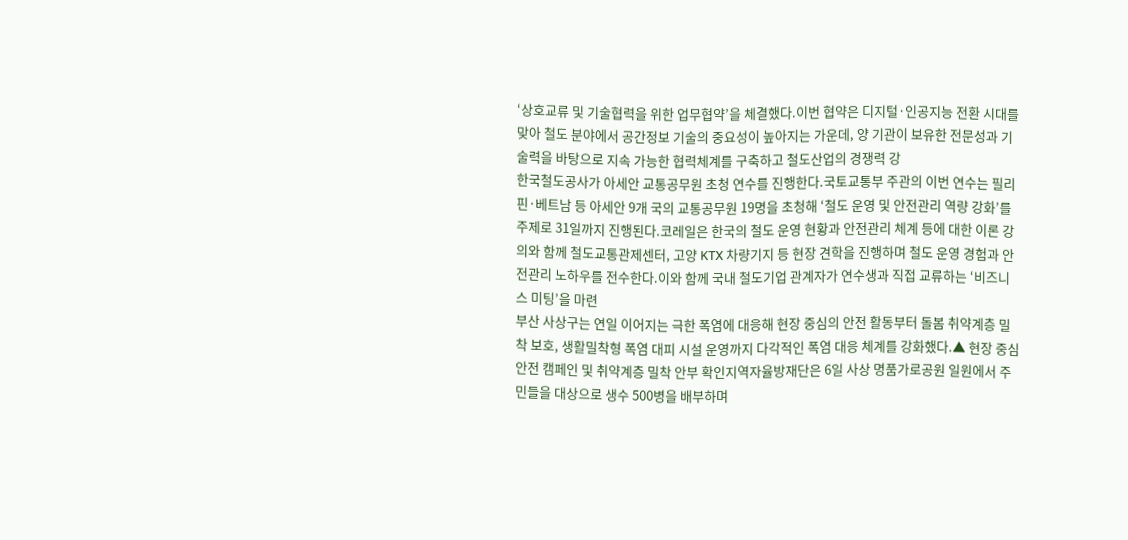‘상호교류 및 기술협력을 위한 업무협약’을 체결했다.이번 협약은 디지털·인공지능 전환 시대를 맞아 철도 분야에서 공간정보 기술의 중요성이 높아지는 가운데, 양 기관이 보유한 전문성과 기술력을 바탕으로 지속 가능한 협력체계를 구축하고 철도산업의 경쟁력 강
한국철도공사가 아세안 교통공무원 초청 연수를 진행한다.국토교통부 주관의 이번 연수는 필리핀·베트남 등 아세안 9개 국의 교통공무원 19명을 초청해 ‘철도 운영 및 안전관리 역량 강화’를 주제로 31일까지 진행된다.코레일은 한국의 철도 운영 현황과 안전관리 체계 등에 대한 이론 강의와 함께 철도교통관제센터, 고양 KTX 차량기지 등 현장 견학을 진행하며 철도 운영 경험과 안전관리 노하우를 전수한다.이와 함께 국내 철도기업 관계자가 연수생과 직접 교류하는 ‘비즈니스 미팅’을 마련
부산 사상구는 연일 이어지는 극한 폭염에 대응해 현장 중심의 안전 활동부터 돌봄 취약계층 밀착 보호, 생활밀착형 폭염 대피 시설 운영까지 다각적인 폭염 대응 체계를 강화했다.▲ 현장 중심 안전 캠페인 및 취약계층 밀착 안부 확인지역자율방재단은 6일 사상 명품가로공원 일원에서 주민들을 대상으로 생수 500병을 배부하며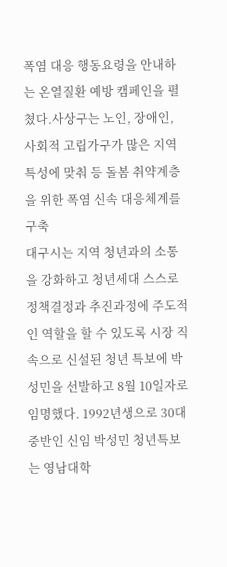폭염 대응 행동요령을 안내하는 온열질환 예방 캠페인을 펼쳤다.사상구는 노인, 장애인, 사회적 고립가구가 많은 지역 특성에 맞춰 등 돌봄 취약계층을 위한 폭염 신속 대응체계를 구축
대구시는 지역 청년과의 소통을 강화하고 청년세대 스스로 정책결정과 추진과정에 주도적인 역할을 할 수 있도록 시장 직속으로 신설된 청년 특보에 박성민을 선발하고 8월 10일자로 임명했다. 1992년생으로 30대 중반인 신임 박성민 청년특보는 영남대학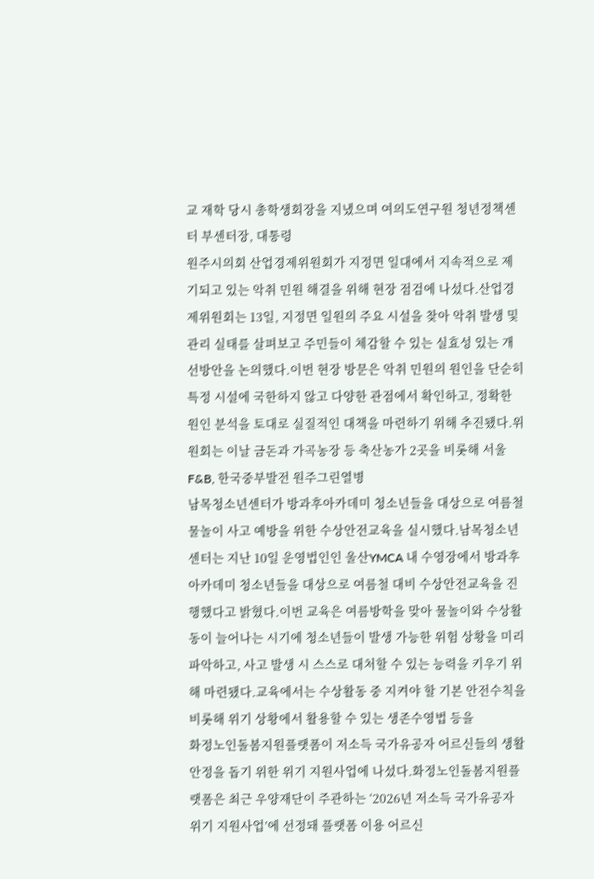교 재학 당시 총학생회장을 지냈으며 여의도연구원 청년정책센터 부센터장, 대통령
원주시의회 산업경제위원회가 지정면 일대에서 지속적으로 제기되고 있는 악취 민원 해결을 위해 현장 점검에 나섰다.산업경제위원회는 13일, 지정면 일원의 주요 시설을 찾아 악취 발생 및 관리 실태를 살펴보고 주민들이 체감할 수 있는 실효성 있는 개선방안을 논의했다.이번 현장 방문은 악취 민원의 원인을 단순히 특정 시설에 국한하지 않고 다양한 관점에서 확인하고, 정확한 원인 분석을 토대로 실질적인 대책을 마련하기 위해 추진됐다.위원회는 이날 금돈과 가곡농장 등 축산농가 2곳을 비롯해 서울F&B, 한국중부발전 원주그린열병
남목청소년센터가 방과후아카데미 청소년들을 대상으로 여름철 물놀이 사고 예방을 위한 수상안전교육을 실시했다.남목청소년센터는 지난 10일 운영법인인 울산YMCA 내 수영장에서 방과후아카데미 청소년들을 대상으로 여름철 대비 수상안전교육을 진행했다고 밝혔다.이번 교육은 여름방학을 맞아 물놀이와 수상활동이 늘어나는 시기에 청소년들이 발생 가능한 위험 상황을 미리 파악하고, 사고 발생 시 스스로 대처할 수 있는 능력을 키우기 위해 마련됐다.교육에서는 수상활동 중 지켜야 할 기본 안전수칙을 비롯해 위기 상황에서 활용할 수 있는 생존수영법 등을
화정노인돌봄지원플랫폼이 저소득 국가유공자 어르신들의 생활 안정을 돕기 위한 위기 지원사업에 나섰다.화정노인돌봄지원플랫폼은 최근 우양재단이 주관하는 ‘2026년 저소득 국가유공자 위기 지원사업’에 선정돼 플랫폼 이용 어르신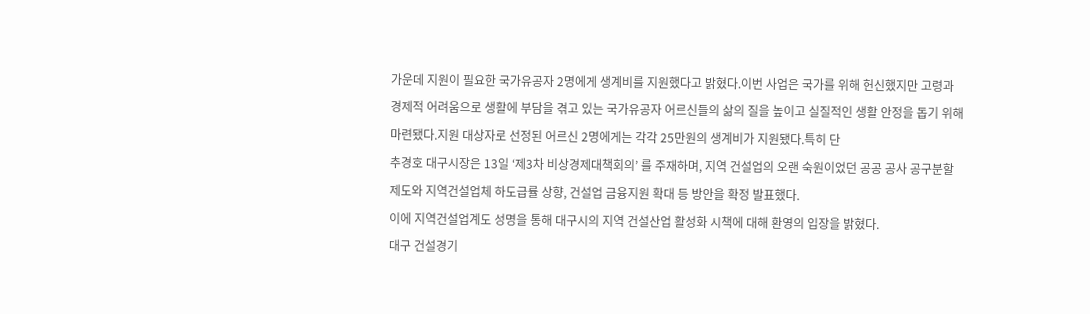가운데 지원이 필요한 국가유공자 2명에게 생계비를 지원했다고 밝혔다.이번 사업은 국가를 위해 헌신했지만 고령과 경제적 어려움으로 생활에 부담을 겪고 있는 국가유공자 어르신들의 삶의 질을 높이고 실질적인 생활 안정을 돕기 위해 마련됐다.지원 대상자로 선정된 어르신 2명에게는 각각 25만원의 생계비가 지원됐다.특히 단
추경호 대구시장은 13일 ‘제3차 비상경제대책회의’ 를 주재하며, 지역 건설업의 오랜 숙원이었던 공공 공사 공구분할 제도와 지역건설업체 하도급률 상향, 건설업 금융지원 확대 등 방안을 확정 발표했다.
이에 지역건설업계도 성명을 통해 대구시의 지역 건설산업 활성화 시책에 대해 환영의 입장을 밝혔다.
대구 건설경기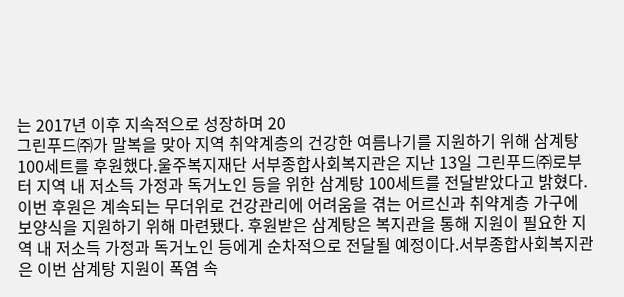는 2017년 이후 지속적으로 성장하며 20
그린푸드㈜가 말복을 맞아 지역 취약계층의 건강한 여름나기를 지원하기 위해 삼계탕 100세트를 후원했다.울주복지재단 서부종합사회복지관은 지난 13일 그린푸드㈜로부터 지역 내 저소득 가정과 독거노인 등을 위한 삼계탕 100세트를 전달받았다고 밝혔다.이번 후원은 계속되는 무더위로 건강관리에 어려움을 겪는 어르신과 취약계층 가구에 보양식을 지원하기 위해 마련됐다. 후원받은 삼계탕은 복지관을 통해 지원이 필요한 지역 내 저소득 가정과 독거노인 등에게 순차적으로 전달될 예정이다.서부종합사회복지관은 이번 삼계탕 지원이 폭염 속